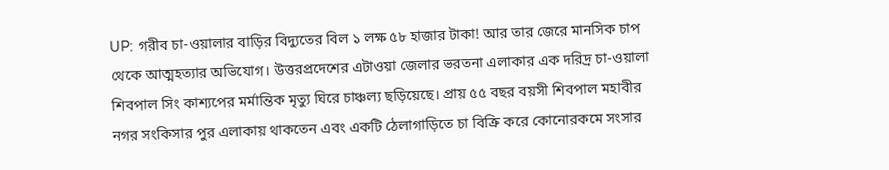UP: গরীব চা-ওয়ালার বাড়ির বিদ্যুতের বিল ১ লক্ষ ৫৮ হাজার টাকা! আর তার জেরে মানসিক চাপ থেকে আত্মহত্যার অভিযোগ। উত্তরপ্রদেশের এটাওয়া জেলার ভরতনা এলাকার এক দরিদ্র চা-ওয়ালা শিবপাল সিং কাশ্যপের মর্মান্তিক মৃত্যু ঘিরে চাঞ্চল্য ছড়িয়েছে। প্রায় ৫৫ বছর বয়সী শিবপাল মহাবীর নগর সংকিসার পুর এলাকায় থাকতেন এবং একটি ঠেলাগাড়িতে চা বিক্রি করে কোনোরকমে সংসার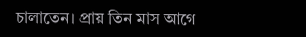চালাতেন। প্রায় তিন মাস আগে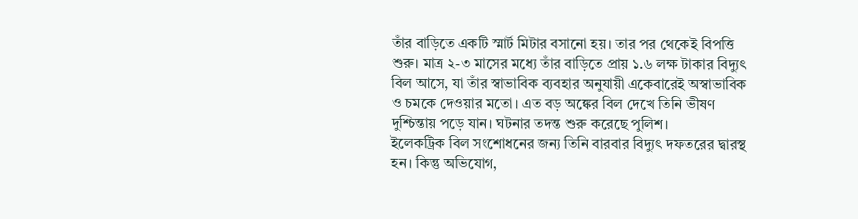তাঁর বাড়িতে একটি স্মার্ট মিটার বসানো হয়। তার পর থেকেই বিপত্তি শুরু। মাত্র ২-৩ মাসের মধ্যে তাঁর বাড়িতে প্রায় ১.৬ লক্ষ টাকার বিদ্যুৎ বিল আসে, যা তাঁর স্বাভাবিক ব্যবহার অনুযায়ী একেবারেই অস্বাভাবিক ও চমকে দেওয়ার মতো। এত বড় অঙ্কের বিল দেখে তিনি ভীষণ দুশ্চিন্তায় পড়ে যান। ঘটনার তদন্ত শুরু করেছে পুলিশ।
ইলেকট্রিক বিল সংশোধনের জন্য তিনি বারবার বিদ্যুৎ দফতরের দ্বারস্থ হন। কিন্তু অভিযোগ,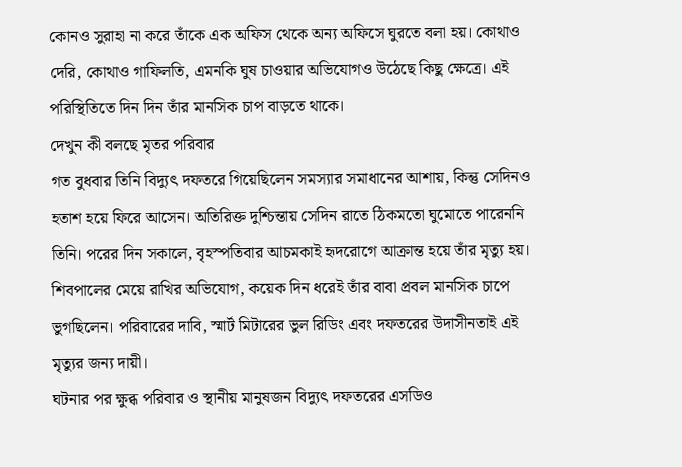কোনও সুরাহা না করে তাঁকে এক অফিস থেকে অন্য অফিসে ঘুরতে বলা হয়। কোথাও দেরি, কোথাও গাফিলতি, এমনকি ঘুষ চাওয়ার অভিযোগও উঠেছে কিছু ক্ষেত্রে। এই পরিস্থিতিতে দিন দিন তাঁর মানসিক চাপ বাড়তে থাকে।
দেখুন কী বলছে মৃতর পরিবার
গত বুধবার তিনি বিদ্যুৎ দফতরে গিয়েছিলেন সমস্যার সমাধানের আশায়, কিন্তু সেদিনও হতাশ হয়ে ফিরে আসেন। অতিরিক্ত দুশ্চিন্তায় সেদিন রাতে ঠিকমতো ঘুমোতে পারেননি তিনি। পরের দিন সকালে, বৃহস্পতিবার আচমকাই হৃদরোগে আক্রান্ত হয়ে তাঁর মৃত্যু হয়। শিবপালের মেয়ে রাখির অভিযোগ, কয়েক দিন ধরেই তাঁর বাবা প্রবল মানসিক চাপে ভুগছিলেন। পরিবারের দাবি, স্মার্ট মিটারের ভুল রিডিং এবং দফতরের উদাসীনতাই এই মৃত্যুর জন্য দায়ী।
ঘটনার পর ক্ষুব্ধ পরিবার ও স্থানীয় মানুষজন বিদ্যুৎ দফতরের এসডিও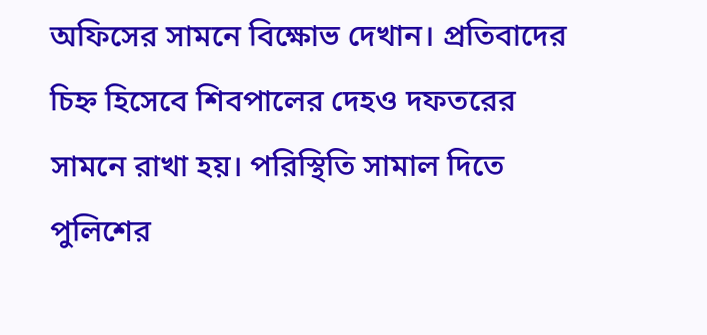অফিসের সামনে বিক্ষোভ দেখান। প্রতিবাদের চিহ্ন হিসেবে শিবপালের দেহও দফতরের সামনে রাখা হয়। পরিস্থিতি সামাল দিতে পুলিশের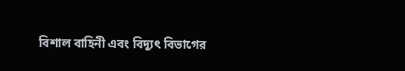বিশাল বাহিনী এবং বিদ্যুৎ বিভাগের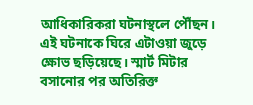আধিকারিকরা ঘটনাস্থলে পৌঁছন। এই ঘটনাকে ঘিরে এটাওয়া জুড়ে ক্ষোভ ছড়িয়েছে। স্মার্ট মিটার বসানোর পর অতিরিক্ত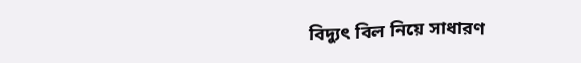বিদ্যুৎ বিল নিয়ে সাধারণ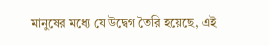মানুষের মধ্যে যে উদ্বেগ তৈরি হয়েছে, এই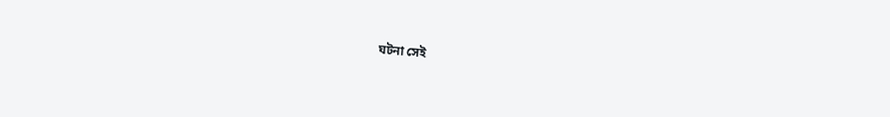ঘটনা সেই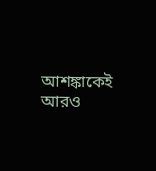আশঙ্কাকেই আরও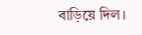বাড়িয়ে দিল।